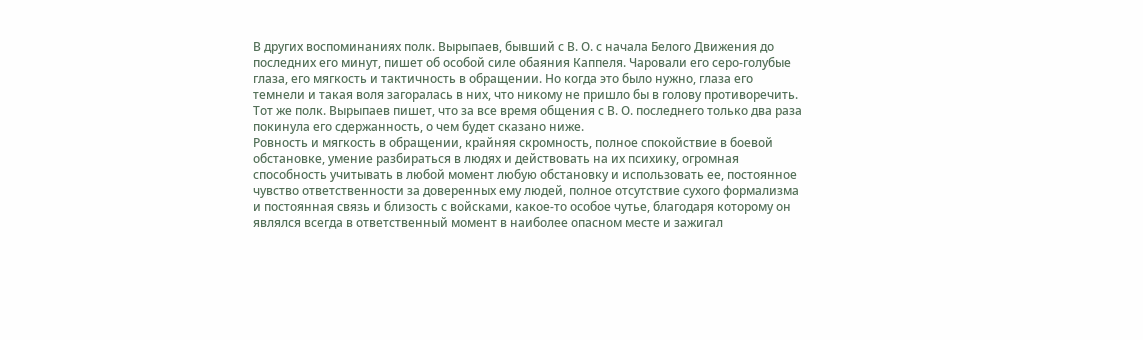В других воспоминаниях полк. Вырыпаев, бывший с В. О. с начала Белого Движения до последних его минут, пишет об особой силе обаяния Каппеля. Чаровали его серо-голубые глаза, его мягкость и тактичность в обращении. Но когда это было нужно, глаза его темнели и такая воля загоралась в них, что никому не пришло бы в голову противоречить. Тот же полк. Вырыпаев пишет, что за все время общения с В. О. последнего только два раза покинула его сдержанность, о чем будет сказано ниже.
Ровность и мягкость в обращении, крайняя скромность, полное спокойствие в боевой обстановке, умение разбираться в людях и действовать на их психику, огромная способность учитывать в любой момент любую обстановку и использовать ее, постоянное чувство ответственности за доверенных ему людей, полное отсутствие сухого формализма и постоянная связь и близость с войсками, какое-то особое чутье, благодаря которому он являлся всегда в ответственный момент в наиболее опасном месте и зажигал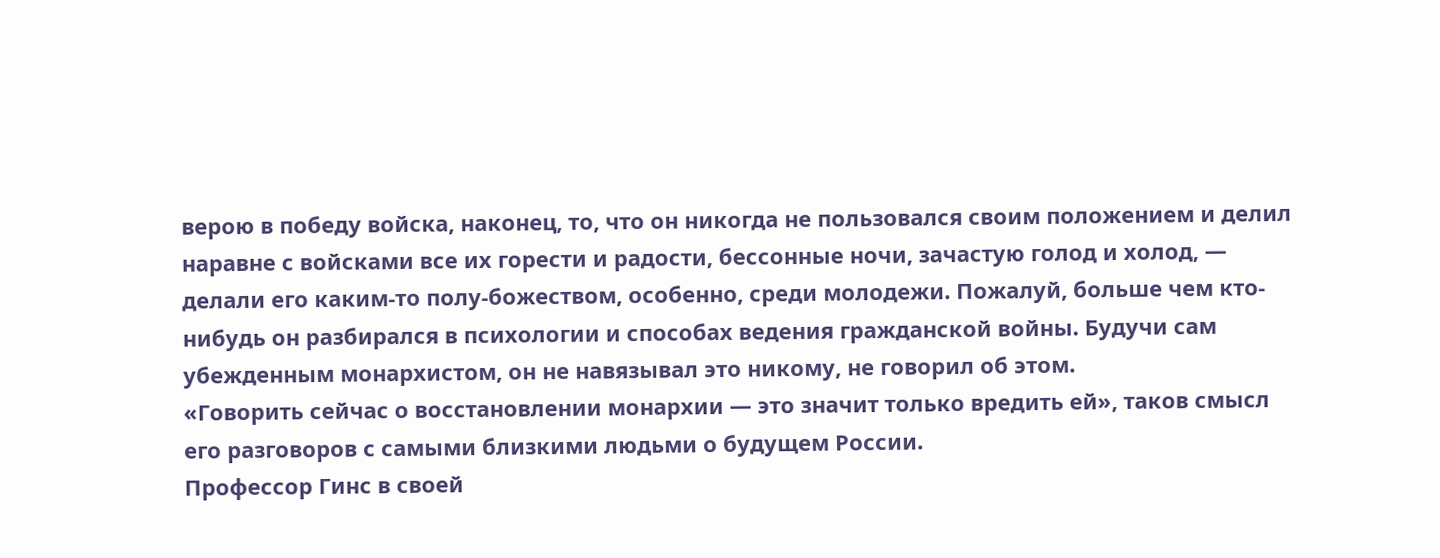верою в победу войска, наконец, то, что он никогда не пользовался своим положением и делил наравне с войсками все их горести и радости, бессонные ночи, зачастую голод и холод, — делали его каким-то полу-божеством, особенно, среди молодежи. Пожалуй, больше чем кто-нибудь он разбирался в психологии и способах ведения гражданской войны. Будучи сам убежденным монархистом, он не навязывал это никому, не говорил об этом.
«Говорить сейчас о восстановлении монархии — это значит только вредить ей», таков смысл его разговоров с самыми близкими людьми о будущем России.
Профессор Гинс в своей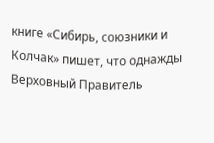книге «Сибирь, союзники и Колчак» пишет, что однажды Верховный Правитель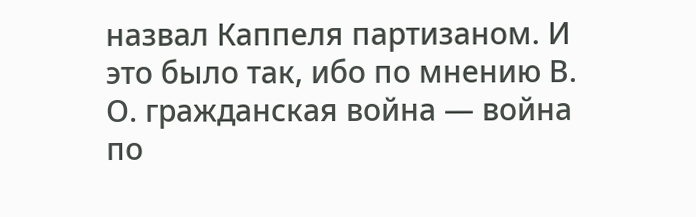назвал Каппеля партизаном. И это было так, ибо по мнению В. О. гражданская война — война по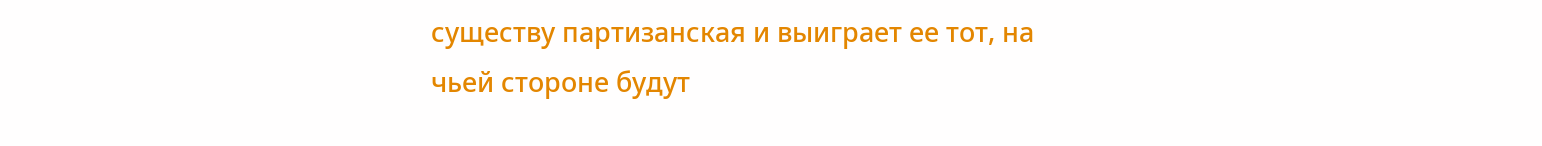существу партизанская и выиграет ее тот, на чьей стороне будут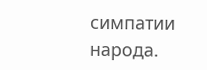симпатии народа.